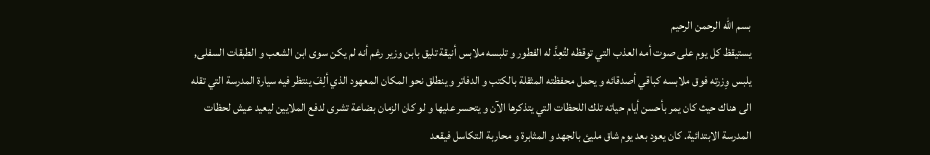بسم الله الرحمن الرحيم
يستيقظ كل يوم على صوت أمه العذب التي توقظه لتُعِدَّ له الفطور و تلبسه ملابس أنيقة تليق بابن وزير رغم أنه لم يكن سوى ابن الشعب و الطبقات السفلى, يلبس وِزرته فوق ملابسه كباقي أصدقائه و يحمل محفظته المثقلة بالكتب و الدفاتر و ينطلق نحو المكان المعهود الذي ألِفَ ينتظر فيه سيارة المدرسة التي تقله الى هناك حيث كان يمر بأحسن أيام حياته تلك اللحظات التي يتذكرها الآن و يتحسر عليها و لو كان الزمان بضاعة تشرى لدفع الملايين ليعيد عيش لحظات المدرسة الابتدائية. كان يعود بعد يوم شاق مليئ بالجهد و المثابرة و محاربة التكاسل فيقعد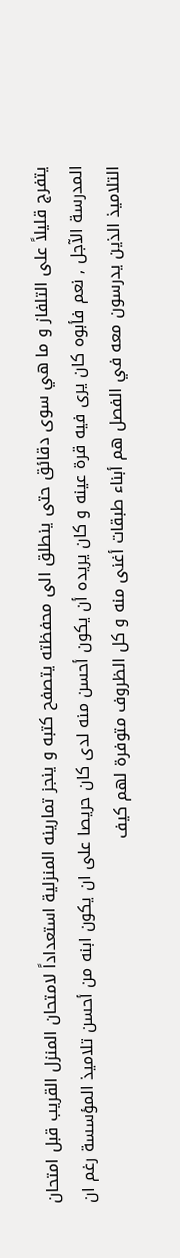يتفرج قليلاً على التلفاز و ما هي سوى دقائق حتى ينطلق الى محفظته يتصفح كتبه و ينجز تمارينه المنزلية استعداداً لامتحان المنزل القريب قبل امتحان المدرسة الآجل , نعم فأبوه كان يرى فيه قرة عينه و كان يريده أن يكون أحسن منه لدى كان حريصا على ان يكون ابنه من أحسن تلاميذ المؤسسة رغم ان التلاميذ الذين يدرسون معه في الفصل هم أبناء طبقات أغنى منه و كل الظروف متوفرة لهم كيف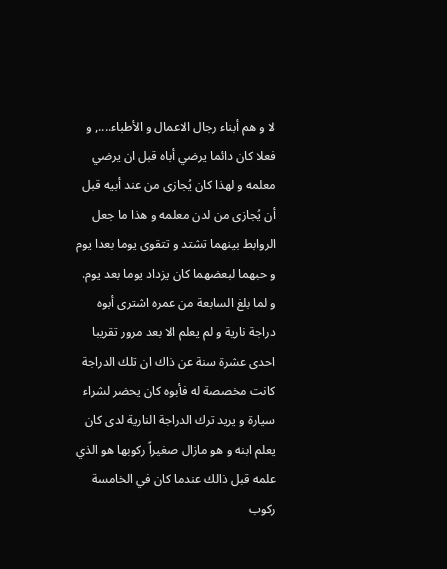لا و هم أبناء رجال الاعمال و الأطباء...., و فعلا كان دائما يرضي أباه قبل ان يرضي معلمه و لهذا كان يُجازى من عند أبيه قبل أن يُجازى من لدن معلمه و هذا ما جعل الروابط بينهما تشتد و تتقوى يوما بعدا يوم و حبهما لبعضهما كان يزداد يوما بعد يوم. و لما بلغ السابعة من عمره اشترى أبوه دراجة نارية و لم يعلم الا بعد مرور تقريبا احدى عشرة سنة عن ذاك ان تلك الدراجة كانت مخصصة له فأبوه كان يحضر لشراء سيارة و يريد ترك الدراجة النارية لدى كان يعلم ابنه و هو مازال صغيراً ركوبها هو الذي علمه قبل ذالك عندما كان في الخامسة ركوب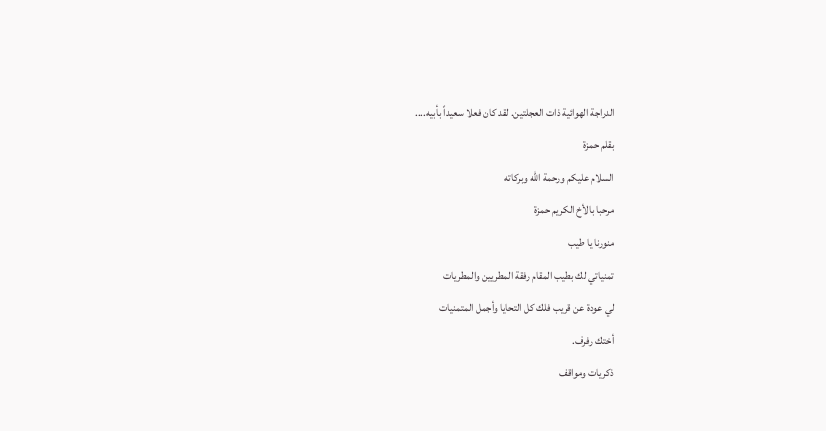الدراجة الهوائية ذات العجلتين. لقد كان فعلا سعيداً بأبيه....
بقلم حمزة
السلام عليكم ورحمة الله وبركاته
مرحبا بالأخ الكريم حمزة
منورنا يا طيب
تمنياتي لك بطيب المقام رفقة المطريين والمطريات
لي عودة عن قريب فلك كل التحايا وأجمل المتمنيات
أختك رفرف.
ذكريات ومواقف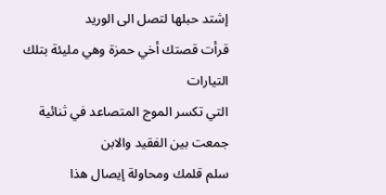إشتد حبلها لتصل الى الوريد
قرأت قصتك أخي حمزة وهي مليئة بتلك التيارات
التي تكسر الموج المتصاعد في ثنائية جمعت بين الفقيد والابن
سلم قلمك ومحاولة إيصال هذا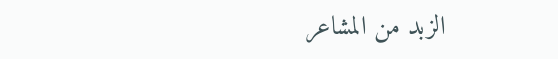الزبد من المشاعر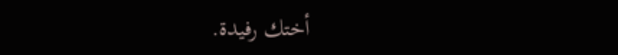أختك رفيدة.